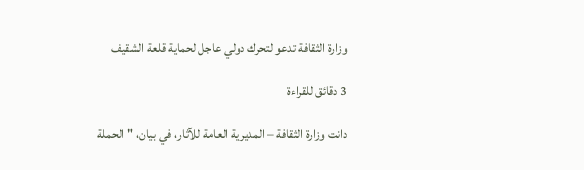وزارة الثقافة تدعو لتحرك دولي عاجل لحماية قلعة الشقيف

3 دقائق للقراءة

دانت وزارة الثقافة – المديرية العامة للآثار، في بيان، "الحملة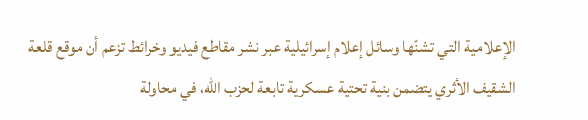الإعلامية التي تشنّها وسائل إعلام إسرائيلية عبر نشر مقاطع فيديو وخرائط تزعم أن موقع قلعة الشقيف الأثري يتضمن بنية تحتية عسكرية تابعة لحزب الله، في محاولة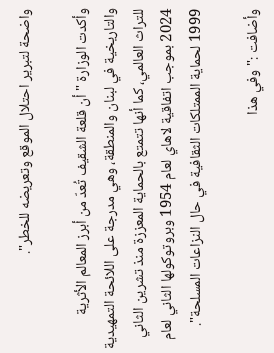واضحة لتبرير احتلال الموقع وتعريضه للخطر".

وأكدت الوزارة "أن قلعة الشقيف تُعدّ من أبرز المعالم الأثرية والتاريخية في لبنان والمنطقة، وهي مدرجة على اللائحة التمهيدية للتراث العالمي، كما أنها تتمتع بالحماية المعززة منذ تشرين الثاني 2024 بموجب اتفاقية لاهاي لعام 1954 وبروتوكولها الثاني لعام 1999 لحماية الممتلكات الثقافية في حال النزاعات المسلحة".

وأضافت :"وفي هذا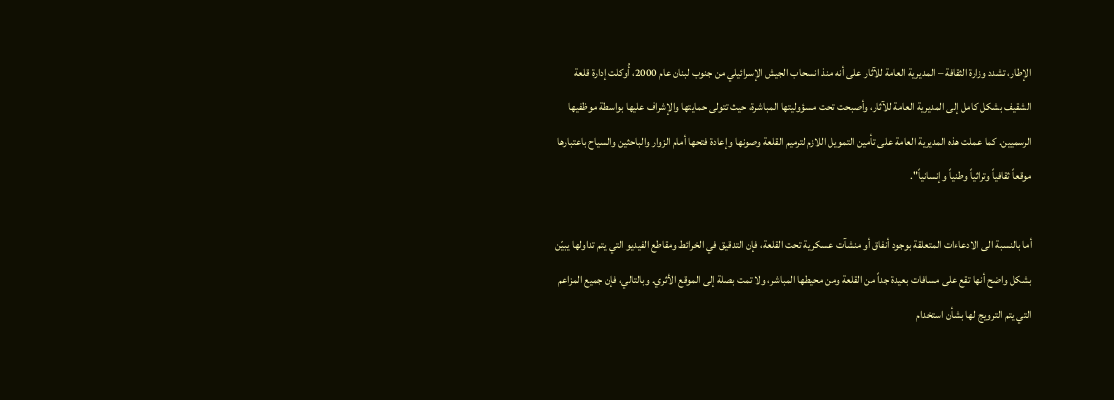الإطار، تشدد وزارة الثقافة – المديرية العامة للآثار على أنه منذ انسحاب الجيش الإسرائيلي من جنوب لبنان عام 2000، أُوكلت إدارة قلعة الشقيف بشكل كامل إلى المديرية العامة للآثار، وأصبحت تحت مسؤوليتها المباشرة، حيث تتولى حمايتها والإشراف عليها بواسطة موظفيها الرسميين. كما عملت هذه المديرية العامة على تأمين التمويل اللازم لترميم القلعة وصونها وإعادة فتحها أمام الزوار والباحثين والسياح باعتبارها موقعاً ثقافياً وتراثياً وطنياً وإنسانياً".

أما بالنسبة الى الادعاءات المتعلقة بوجود أنفاق أو منشآت عسكرية تحت القلعة، فإن التدقيق في الخرائط ومقاطع الفيديو التي يتم تداولها يبيّن بشكل واضح أنها تقع على مسافات بعيدة جداً من القلعة ومن محيطها المباشر، ولا تمت بصلة إلى الموقع الأثري. وبالتالي، فإن جميع المزاعم التي يتم الترويج لها بشأن استخدام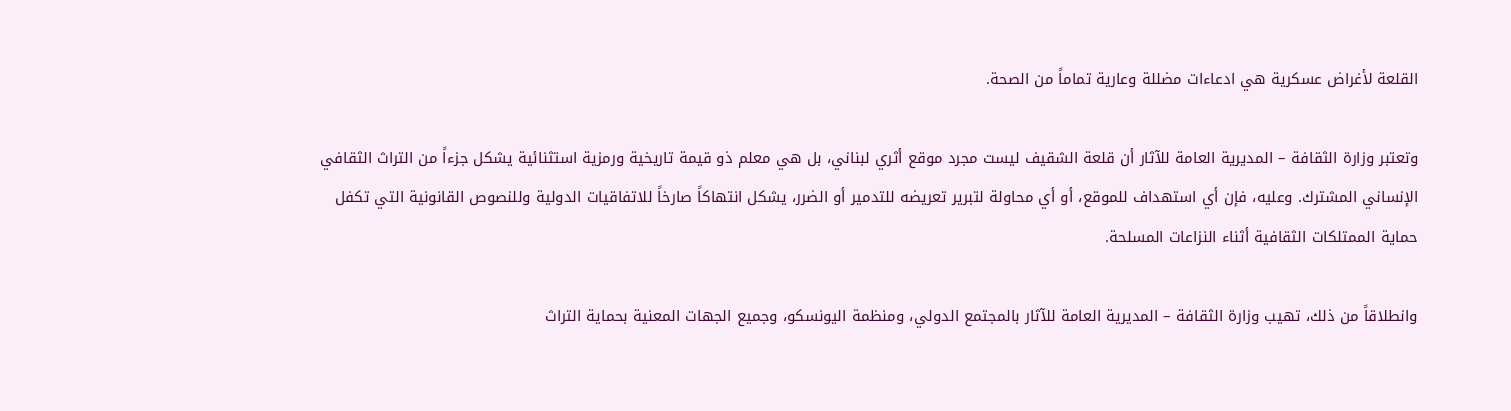القلعة لأغراض عسكرية هي ادعاءات مضللة وعارية تماماً من الصحة.

وتعتبر وزارة الثقافة – المديرية العامة للآثار أن قلعة الشقيف ليست مجرد موقع أثري لبناني، بل هي معلم ذو قيمة تاريخية ورمزية استثنائية يشكل جزءاً من التراث الثقافي الإنساني المشترك. وعليه، فإن أي استهداف للموقع، أو أي محاولة لتبرير تعريضه للتدمير أو الضرر، يشكل انتهاكاً صارخاً للاتفاقيات الدولية وللنصوص القانونية التي تكفل حماية الممتلكات الثقافية أثناء النزاعات المسلحة.

وانطلاقاً من ذلك، تهيب وزارة الثقافة – المديرية العامة للآثار بالمجتمع الدولي، ومنظمة اليونسكو، وجميع الجهات المعنية بحماية التراث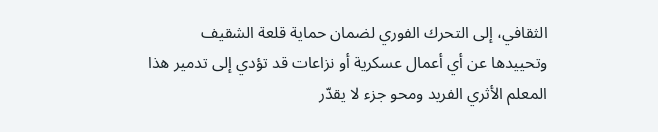الثقافي، إلى التحرك الفوري لضمان حماية قلعة الشقيف وتحييدها عن أي أعمال عسكرية أو نزاعات قد تؤدي إلى تدمير هذا المعلم الأثري الفريد ومحو جزء لا يقدّر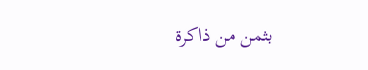بثمن من ذاكرة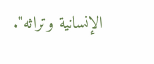الإنسانية وتراثه".